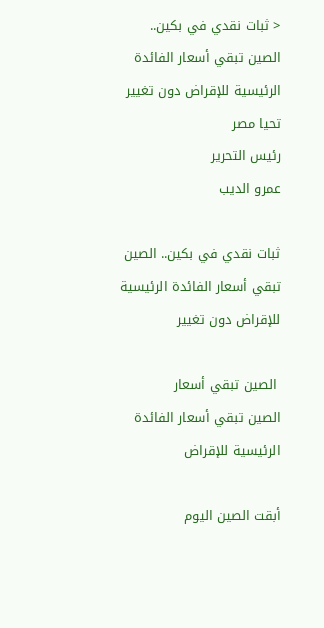< ثبات نقدي في بكين.. الصين تبقي أسعار الفائدة الرئيسية للإقراض دون تغيير
تحيا مصر
رئيس التحرير
عمرو الديب

ثبات نقدي في بكين.. الصين تبقي أسعار الفائدة الرئيسية للإقراض دون تغيير

 الصين تبقي أسعار
الصين تبقي أسعار الفائدة الرئيسية للإقراض

أبقت الصين اليوم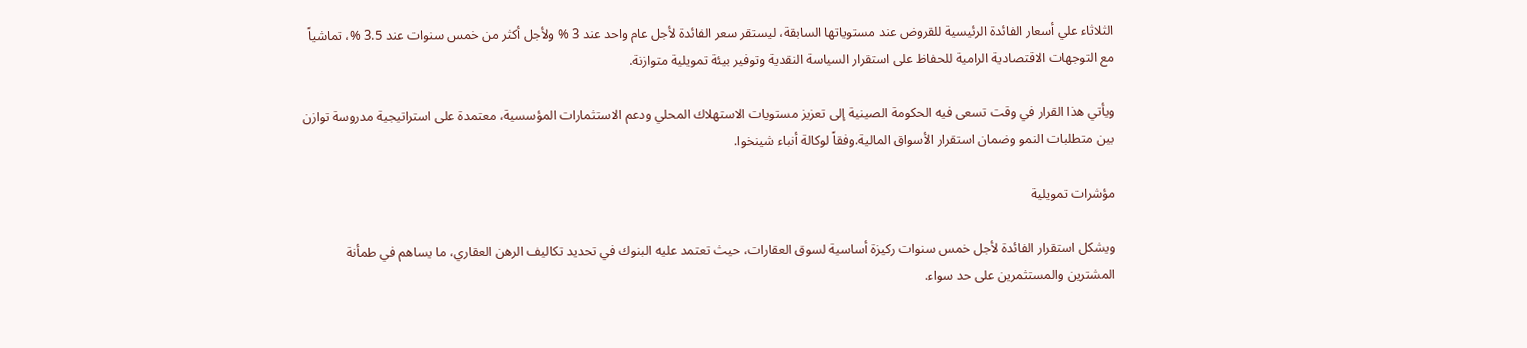الثلاثاء علي أسعار الفائدة الرئيسية للقروض عند مستوياتها السابقة، ليستقر سعر الفائدة لأجل عام واحد عند 3 % ولأجل أكثر من خمس سنوات عند 3.5 %، تماشياً مع التوجهات الاقتصادية الرامية للحفاظ على استقرار السياسة النقدية وتوفير بيئة تمويلية متوازنة.

ويأتي هذا القرار في وقت تسعى فيه الحكومة الصينية إلى تعزيز مستويات الاستهلاك المحلي ودعم الاستثمارات المؤسسية، معتمدة على استراتيجية مدروسة توازن بين متطلبات النمو وضمان استقرار الأسواق المالية.وفقاً لوكالة أنباء شينخوا.

مؤشرات تمويلية

ويشكل استقرار الفائدة لأجل خمس سنوات ركيزة أساسية لسوق العقارات، حيث تعتمد عليه البنوك في تحديد تكاليف الرهن العقاري، ما يساهم في طمأنة المشترين والمستثمرين على حد سواء.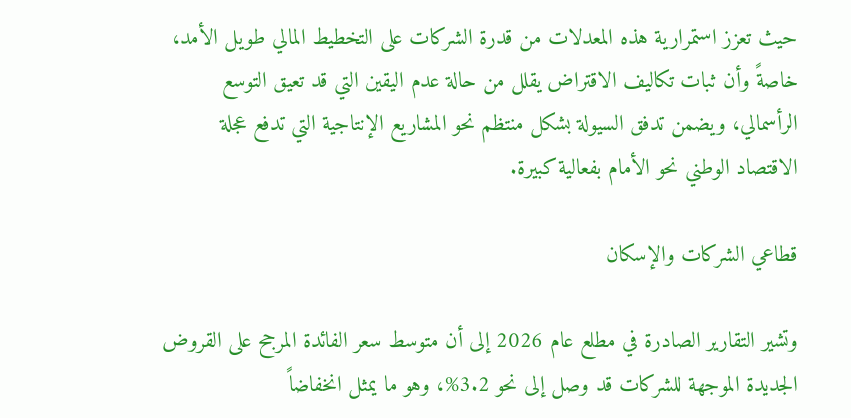حيث تعزز استمرارية هذه المعدلات من قدرة الشركات على التخطيط المالي طويل الأمد، خاصةً وأن ثبات تكاليف الاقتراض يقلل من حالة عدم اليقين التي قد تعيق التوسع الرأسمالي، ويضمن تدفق السيولة بشكل منتظم نحو المشاريع الإنتاجية التي تدفع عجلة الاقتصاد الوطني نحو الأمام بفعالية كبيرة.

قطاعي الشركات والإسكان

وتشير التقارير الصادرة في مطلع عام 2026 إلى أن متوسط سعر الفائدة المرجح على القروض الجديدة الموجهة للشركات قد وصل إلى نحو 3.2%، وهو ما يمثل انخفاضاً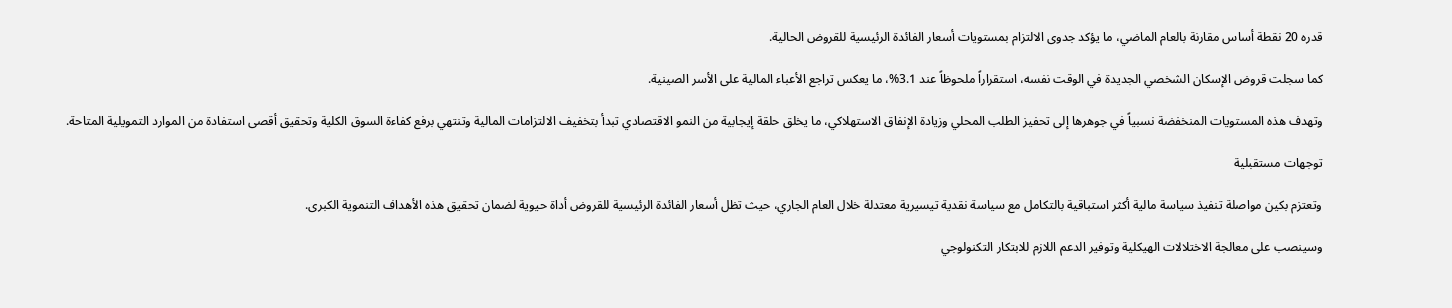قدره 20 نقطة أساس مقارنة بالعام الماضي، ما يؤكد جدوى الالتزام بمستويات أسعار الفائدة الرئيسية للقروض الحالية.

كما سجلت قروض الإسكان الشخصي الجديدة في الوقت نفسه، استقراراً ملحوظاً عند 3.1%، ما يعكس تراجع الأعباء المالية على الأسر الصينية.

وتهدف هذه المستويات المنخفضة نسبياً في جوهرها إلى تحفيز الطلب المحلي وزيادة الإنفاق الاستهلاكي، ما يخلق حلقة إيجابية من النمو الاقتصادي تبدأ بتخفيف الالتزامات المالية وتنتهي برفع كفاءة السوق الكلية وتحقيق أقصى استفادة من الموارد التمويلية المتاحة.

توجهات مستقبلية

وتعتزم بكين مواصلة تنفيذ سياسة مالية أكثر استباقية بالتكامل مع سياسة نقدية تيسيرية معتدلة خلال العام الجاري، حيث تظل أسعار الفائدة الرئيسية للقروض أداة حيوية لضمان تحقيق هذه الأهداف التنموية الكبرى.

وسينصب على معالجة الاختلالات الهيكلية وتوفير الدعم اللازم للابتكار التكنولوجي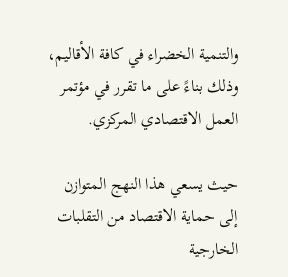والتنمية الخضراء في كافة الأقاليم، وذلك بناءً على ما تقرر في مؤتمر العمل الاقتصادي المركزي.

حيث يسعي هذا النهج المتوازن إلى حماية الاقتصاد من التقلبات الخارجية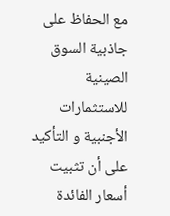مع الحفاظ على جاذبية السوق الصينية للاستثمارات الأجنبية و التأكيد على أن تثبيت أسعار الفائدة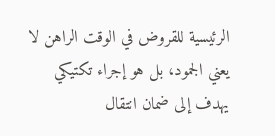الرئيسية للقروض في الوقت الراهن لا يعني الجمود، بل هو إجراء تكتيكي يهدف إلى ضمان انتقال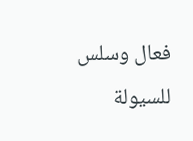فعال وسلس للسيولة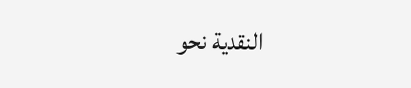النقدية نحو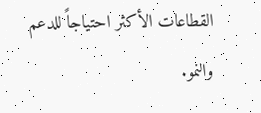القطاعات الأكثر احتياجاً للدعم والنمو.